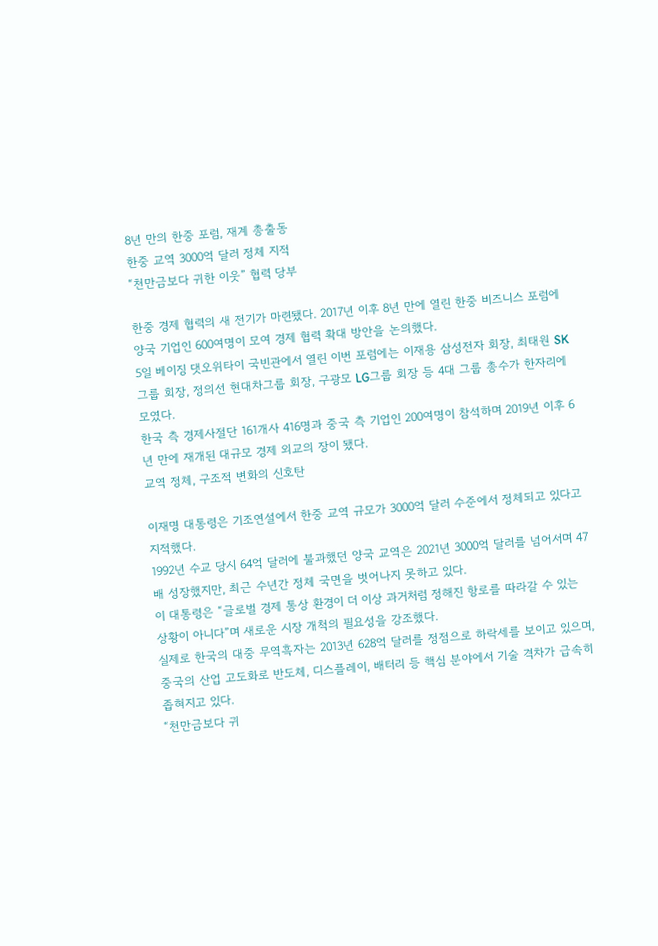8년 만의 한중 포럼, 재계 총출동
한중 교역 3000억 달러 정체 지적
“천만금보다 귀한 이웃” 협력 당부

한중 경제 협력의 새 전기가 마련됐다. 2017년 이후 8년 만에 열린 한중 비즈니스 포럼에 양국 기업인 600여명이 모여 경제 협력 확대 방안을 논의했다.
5일 베이징 댓오위타이 국빈관에서 열린 이번 포럼에는 이재용 삼성전자 회장, 최태원 SK그룹 회장, 정의선 현대차그룹 회장, 구광모 LG그룹 회장 등 4대 그룹 총수가 한자리에 모였다.
한국 측 경제사절단 161개사 416명과 중국 측 기업인 200여명이 참석하며 2019년 이후 6년 만에 재개된 대규모 경제 외교의 장이 됐다.
교역 정체, 구조적 변화의 신호탄

이재명 대통령은 기조연설에서 한중 교역 규모가 3000억 달러 수준에서 정체되고 있다고 지적했다.
1992년 수교 당시 64억 달러에 불과했던 양국 교역은 2021년 3000억 달러를 넘어서며 47배 성장했지만, 최근 수년간 정체 국면을 벗어나지 못하고 있다.
이 대통령은 “글로벌 경제 통상 환경이 더 이상 과거처럼 정해진 항로를 따라갈 수 있는 상황이 아니다”며 새로운 시장 개척의 필요성을 강조했다.
실제로 한국의 대중 무역흑자는 2013년 628억 달러를 정점으로 하락세를 보이고 있으며, 중국의 산업 고도화로 반도체, 디스플레이, 배터리 등 핵심 분야에서 기술 격차가 급속히 좁혀지고 있다.
“천만금보다 귀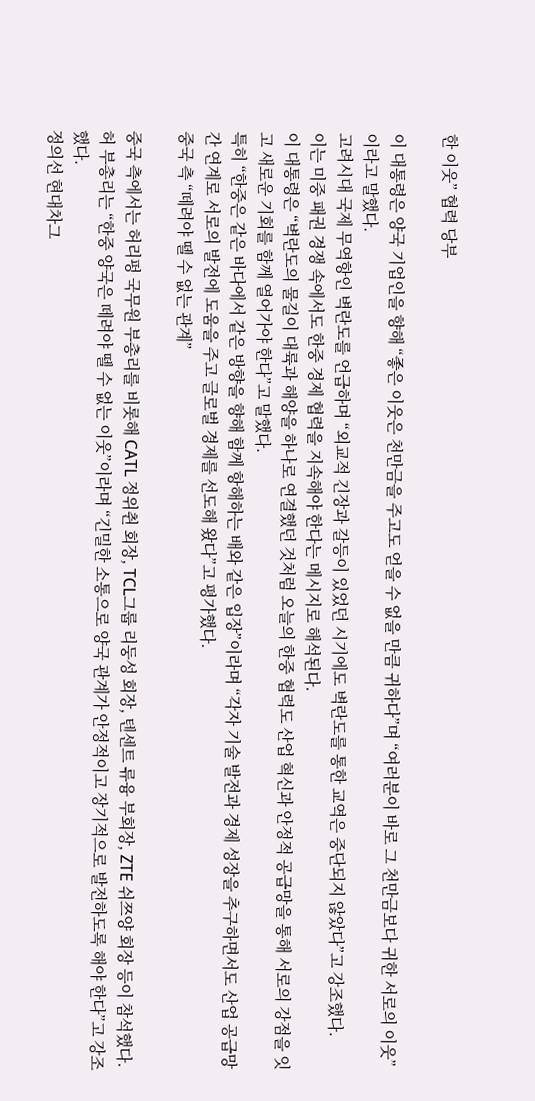한 이웃” 협력 당부

이 대통령은 양국 기업인을 향해 “좋은 이웃은 천만금을 주고도 얻을 수 없을 만큼 귀하다”며 “여러분이 바로 그 천만금보다 귀한 서로의 이웃”이라고 말했다.
고려시대 국제 무역항인 벽란도를 언급하며 “외교적 긴장과 갈등이 있었던 시기에도 벽란도를 통한 교역은 중단되지 않았다”고 강조했다.
이는 미중 패권 경쟁 속에서도 한중 경제 협력을 지속해야 한다는 메시지로 해석된다.
이 대통령은 “벽란도의 물길이 대륙과 해양을 하나로 연결했던 것처럼 오늘의 한중 협력도 산업 혁신과 안정적 공급망을 통해 서로의 강점을 잇고 새로운 기회를 함께 열어가야 한다”고 말했다.
특히 “한중은 같은 바다에서 같은 방향을 향해 함께 항해하는 배와 같은 입장”이라며 “각자 기술 발전과 경제 성장을 추구하면서도 산업 공급망 간 연계로 서로의 발전에 도움을 주고 글로벌 경제를 선도해 왔다”고 평가했다.
중국 측 “떼려야 뗄 수 없는 관계”

중국 측에서는 허리펑 국무원 부총리를 비롯해 CATL 정위췬 회장, TCL그룹 리둥성 회장, 텐센트 류융 부회장, ZTE 쉬쯔양 회장 등이 참석했다.
허 부총리는 “한중 양국은 떼려야 뗄 수 없는 이웃”이라며 “긴밀한 소통으로 양국 관계가 안정적이고 장기적으로 발전하도록 해야 한다”고 강조했다.
정의선 현대차그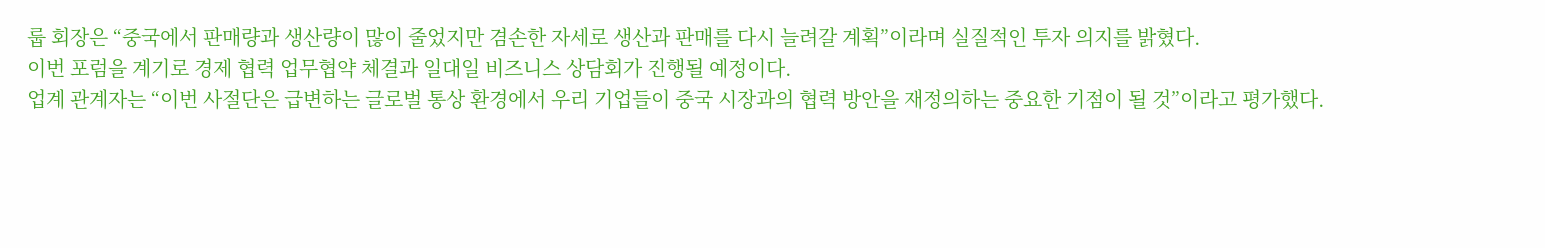룹 회장은 “중국에서 판매량과 생산량이 많이 줄었지만 겸손한 자세로 생산과 판매를 다시 늘려갈 계획”이라며 실질적인 투자 의지를 밝혔다.
이번 포럼을 계기로 경제 협력 업무협약 체결과 일대일 비즈니스 상담회가 진행될 예정이다.
업계 관계자는 “이번 사절단은 급변하는 글로벌 통상 환경에서 우리 기업들이 중국 시장과의 협력 방안을 재정의하는 중요한 기점이 될 것”이라고 평가했다.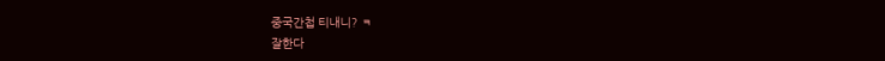중국간첩 티내니? ㅋ
잘한다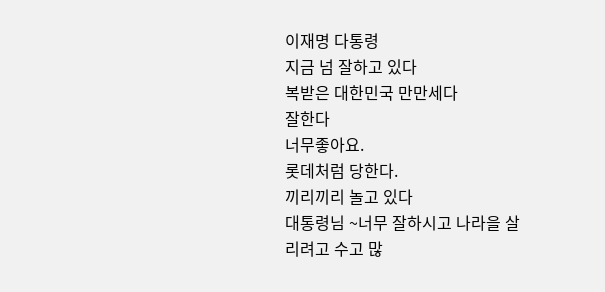이재명 다통령
지금 넘 잘하고 있다
복받은 대한민국 만만세다
잘한다
너무좋아요.
롯데처럼 당한다.
끼리끼리 놀고 있다
대통령님 ~너무 잘하시고 나라을 살리려고 수고 많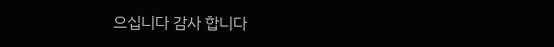으십니다 감사 합니다